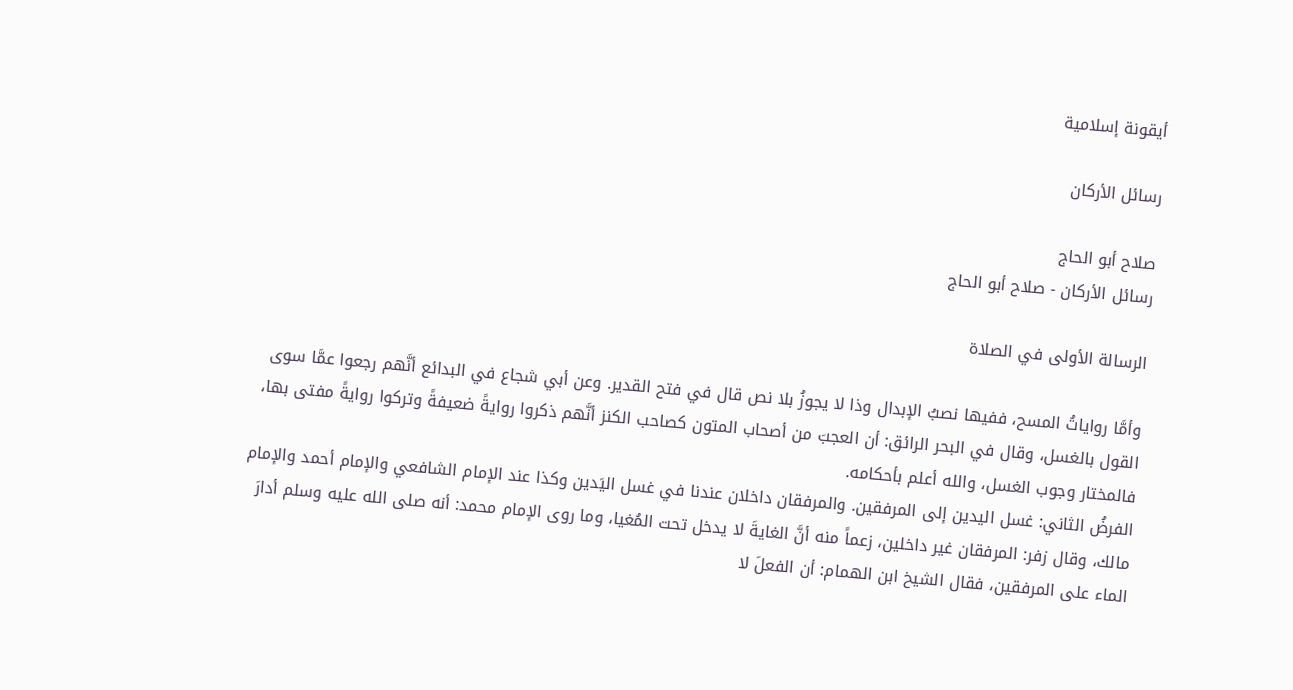أيقونة إسلامية

رسائل الأركان

صلاح أبو الحاج
رسائل الأركان - صلاح أبو الحاج

الرسالة الأولى في الصلاة

وأمَّا رواياتُ المسح، ففيها نصبُ الإبدال وذا لا يجوزُ بلا نص قال في فتح القدير. وعن أبي شجاع في البدائع أنَّهم رجعوا عمَّا سوى القول بالغسل، وقال في البحر الرائق: أن العجبَ من أصحاب المتون كصاحب الكنز أنَّهم ذكروا روايةً ضعيفةً وتركوا روايةً مفتى بها، فالمختار وجوب الغسل، والله أعلم بأحكامه.
الفرضُ الثاني: غسل اليدين إلى المرفقين. والمرفقان داخلان عندنا في غسل اليَدين وكذا عند الإمام الشافعي والإمام أحمد والإمام مالك، وقال زفر: المرفقان غير داخلين، زعماً منه أنَّ الغايةَ لا يدخل تحت المُغيا، وما روى الإمام محمد: أنه صلى الله عليه وسلم أدارَ الماء على المرفقين، فقال الشيخ ابن الهمام: أن الفعلَ لا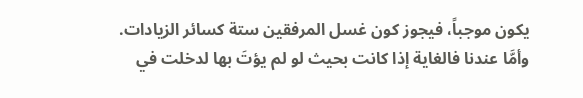يكون موجباً، فيجوز كون غسل المرفقين ستة كسائر الزيادات.
وأمَّا عندنا فالغاية إذا كانت بحيث لو لم يؤتَ بها لدخلت في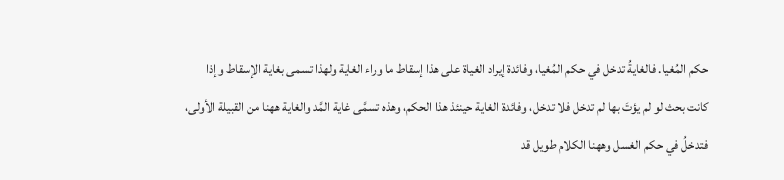حكم المُغيا. فالغايةُ تدخل في حكم المُغيا، وفائدة إيراد الغياة على هذا إسقاط ما وراء الغاية ولهذا تسمى بغاية الإسقاط وإذا كانت بحث لو لم يؤتَ بها لم تدخل فلا تدخل، وفائدة الغاية حينئذ هذا الحكم، وهذه تسمَّى غاية المَّد والغاية ههنا من القبيلة الأولى، فتدخلُ في حكم الغسل وههنا الكلام طويل قد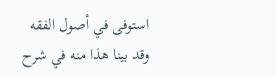استوفى في أصول الفقه وقد بينا هذا منه في شرح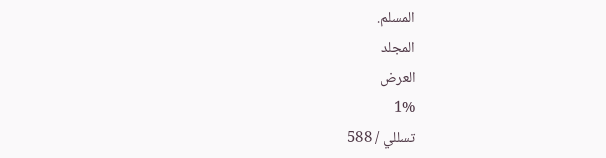المسلم.
المجلد
العرض
1%
تسللي / 588